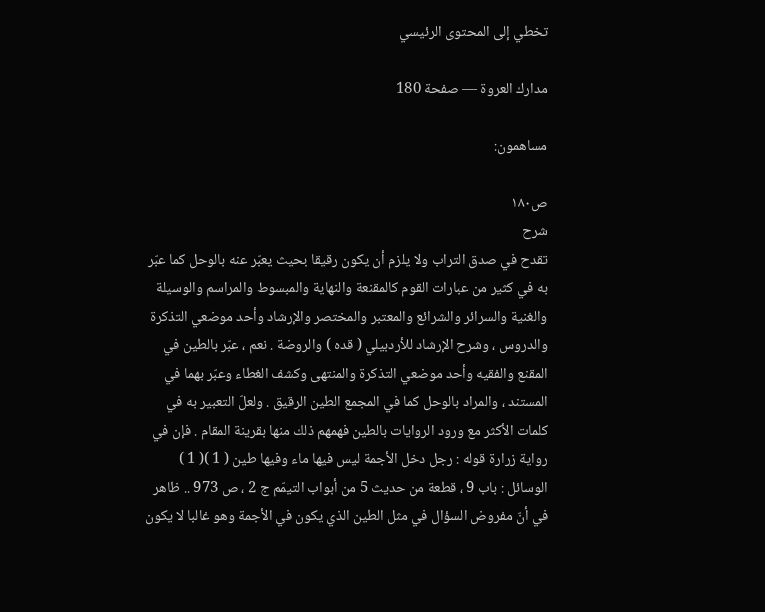تخطي إلى المحتوى الرئيسي

مدارك العروة — صفحة 180

مساهمون:

ص١٨٠
شرح
تقدح في صدق التراب ولا يلزم أن يكون رقيقا بحيث يعبّر عنه بالوحل كما عبّر به في كثير من عبارات القوم كالمقنعة والنهاية والمبسوط والمراسم والوسيلة والغنية والسرائر والشرائع والمعتبر والمختصر والإرشاد وأحد موضعي التذكرة والدروس ، وشرح الإرشاد للأردبيلي ( قده ) والروضة . نعم ، عبّر بالطين في المقنع والفقيه وأحد موضعي التذكرة والمنتهى وكشف الغطاء وعبّر بهما في المستند ، والمراد بالوحل كما في المجمع الطين الرقيق . ولعلّ التعبير به في كلمات الأكثر مع ورود الروايات بالطين فهمهم ذلك منها بقرينة المقام . فإن في رواية زرارة قوله : رجل دخل الأجمة ليس فيها ماء وفيها طين ( 1 )( 1 ) الوسائل : باب 9 ، قطعة من حديث 5 من أبواب التيمّم ج 2 ، ص 973 .. ظاهر في أنّ مفروض السؤال في مثل الطين الذي يكون في الأجمة وهو غالبا لا يكون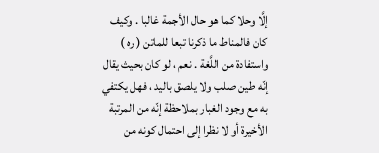إلَّا وحلا كما هو حال الأجمة غالبا . وكيف كان فالمناط ما ذكرنا تبعا للماتن ( ره ) واستفادة من اللَّغة . نعم ، لو كان بحيث يقال إنّه طين صلب ولا يلصق باليد ، فهل يكتفي به مع وجود الغبار بملاحظة إنّه من المرتبة الأخيرة أو لا نظرا إلى احتمال كونه من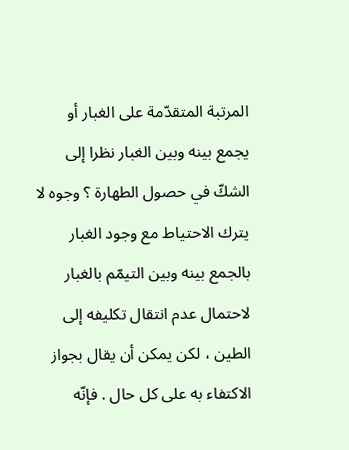المرتبة المتقدّمة على الغبار أو يجمع بينه وبين الغبار نظرا إلى الشكّ في حصول الطهارة ؟ وجوه لا يترك الاحتياط مع وجود الغبار بالجمع بينه وبين التيمّم بالغبار لاحتمال عدم انتقال تكليفه إلى الطين ، لكن يمكن أن يقال بجواز الاكتفاء به على كل حال . فإنّه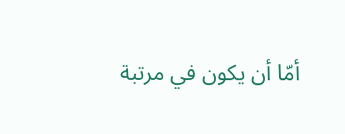أمّا أن يكون في مرتبة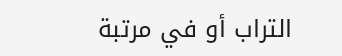التراب أو في مرتبة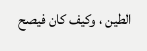الطين ، وكيف كان فيصح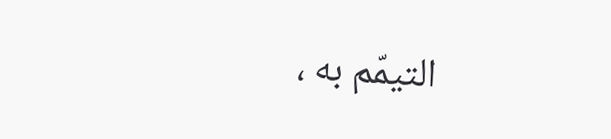التيمّم به ،